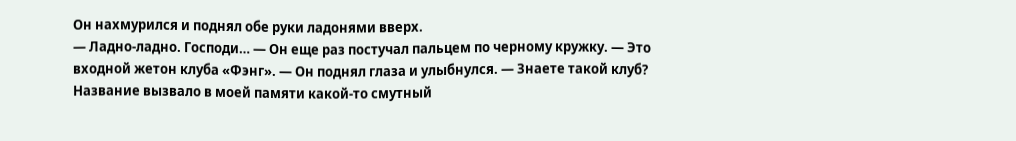Он нахмурился и поднял обе руки ладонями вверх.
— Ладно-ладно. Господи… — Он еще раз постучал пальцем по черному кружку. — Это входной жетон клуба «Фэнг». — Он поднял глаза и улыбнулся. — Знаете такой клуб?
Название вызвало в моей памяти какой-то смутный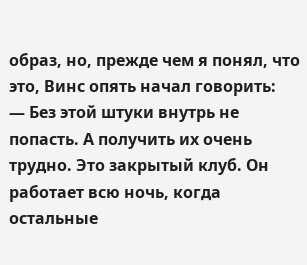образ, но, прежде чем я понял, что это, Винс опять начал говорить:
— Без этой штуки внутрь не попасть. А получить их очень трудно. Это закрытый клуб. Он работает всю ночь, когда остальные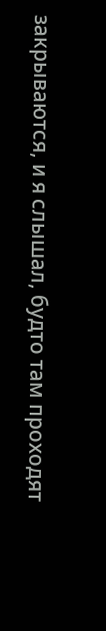закрываются, и я слышал, будто там проходят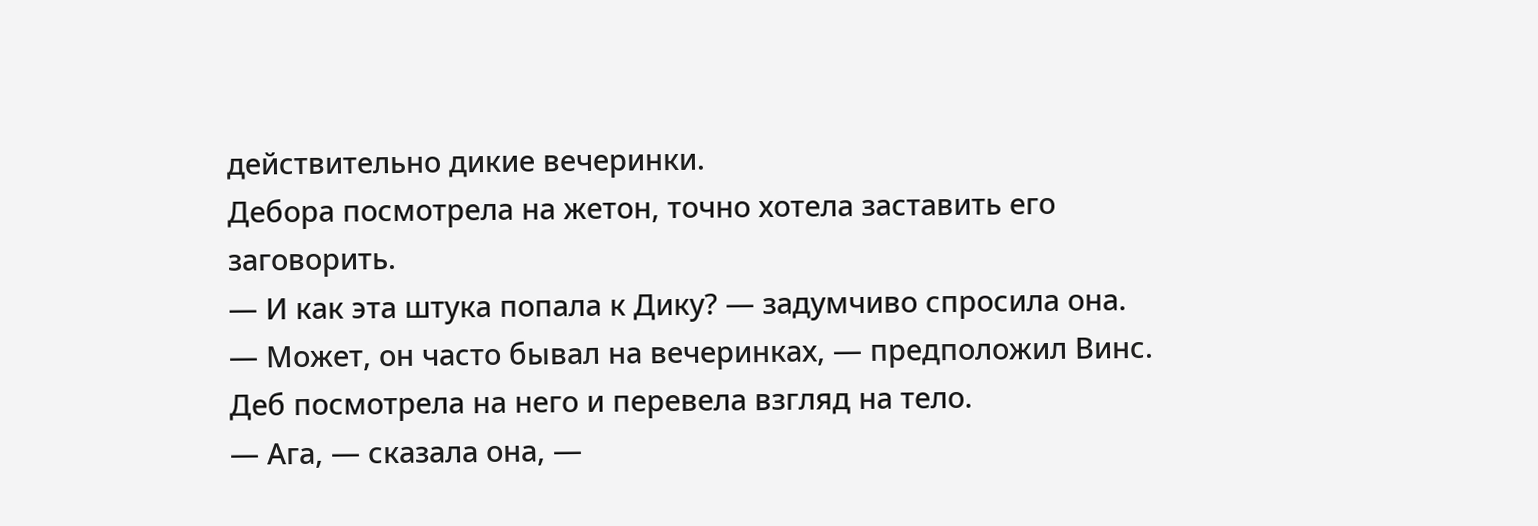действительно дикие вечеринки.
Дебора посмотрела на жетон, точно хотела заставить его заговорить.
— И как эта штука попала к Дику? — задумчиво спросила она.
— Может, он часто бывал на вечеринках, — предположил Винс.
Деб посмотрела на него и перевела взгляд на тело.
— Ага, — сказала она, —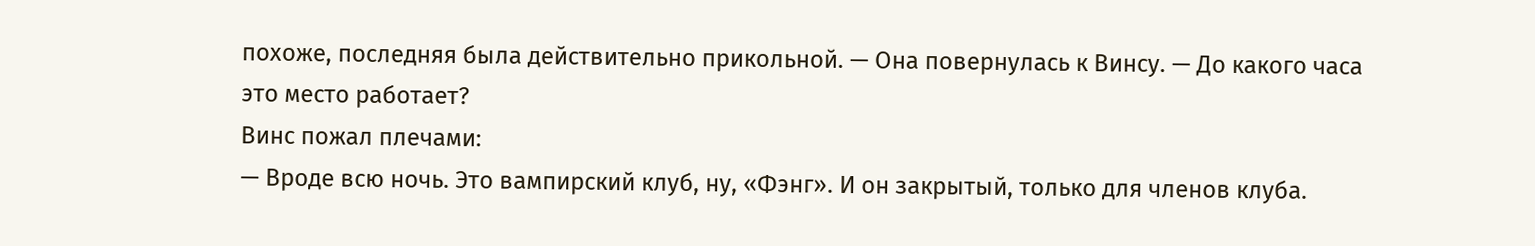похоже, последняя была действительно прикольной. — Она повернулась к Винсу. — До какого часа это место работает?
Винс пожал плечами:
— Вроде всю ночь. Это вампирский клуб, ну, «Фэнг». И он закрытый, только для членов клуба.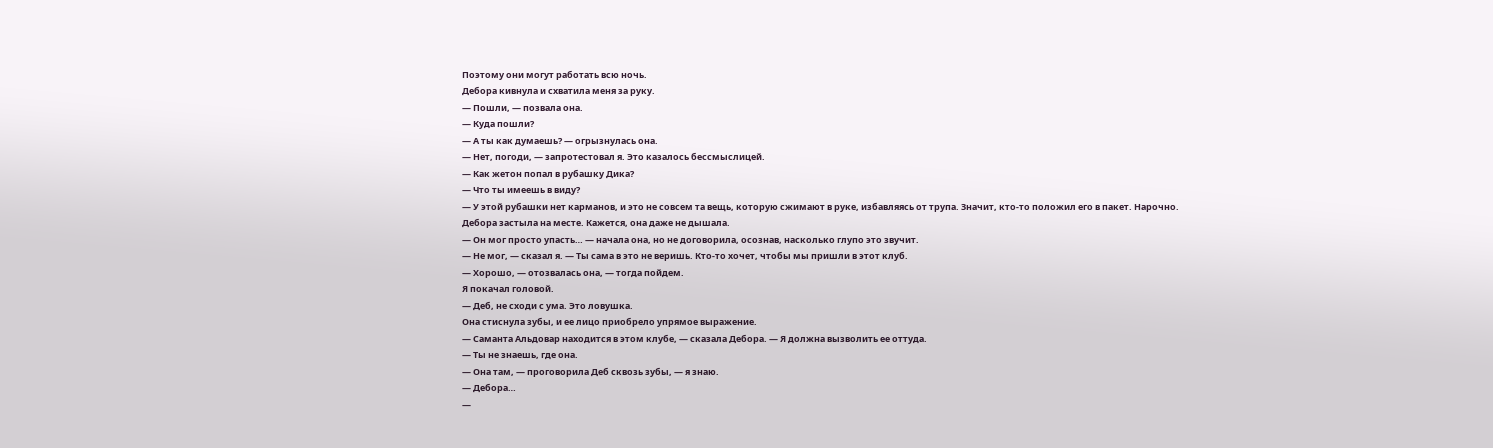Поэтому они могут работать всю ночь.
Дебора кивнула и схватила меня за руку.
— Пошли, — позвала она.
— Куда пошли?
— А ты как думаешь? — огрызнулась она.
— Нет, погоди, — запротестовал я. Это казалось бессмыслицей.
— Как жетон попал в рубашку Дика?
— Что ты имеешь в виду?
— У этой рубашки нет карманов, и это не совсем та вещь, которую сжимают в руке, избавляясь от трупа. Значит, кто-то положил его в пакет. Нарочно.
Дебора застыла на месте. Кажется, она даже не дышала.
— Он мог просто упасть… — начала она, но не договорила, осознав, насколько глупо это звучит.
— Не мог, — сказал я. — Ты сама в это не веришь. Кто-то хочет, чтобы мы пришли в этот клуб.
— Хорошо, — отозвалась она, — тогда пойдем.
Я покачал головой.
— Деб, не сходи с ума. Это ловушка.
Она стиснула зубы, и ее лицо приобрело упрямое выражение.
— Саманта Альдовар находится в этом клубе, — сказала Дебора. — Я должна вызволить ее оттуда.
— Ты не знаешь, где она.
— Она там, — проговорила Деб сквозь зубы, — я знаю.
— Дебора…
—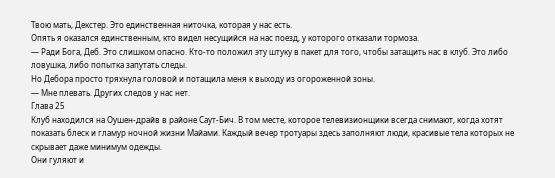Твою мать, Декстер. Это единственная ниточка, которая у нас есть.
Опять я оказался единственным, кто видел несущийся на нас поезд, у которого отказали тормоза.
— Ради Бога, Деб. Это слишком опасно. Кто-то положил эту штуку в пакет для того, чтобы затащить нас в клуб. Это либо ловушка, либо попытка запутать следы.
Но Дебора просто тряхнула головой и потащила меня к выходу из огороженной зоны.
— Мне плевать. Других следов у нас нет.
Глава 25
Клуб находился на Оушен-драйв в районе Саут-Бич. В том месте, которое телевизионщики всегда снимают, когда хотят показать блеск и гламур ночной жизни Майами. Каждый вечер тротуары здесь заполняют люди, красивые тела которых не скрывает даже минимум одежды.
Они гуляют и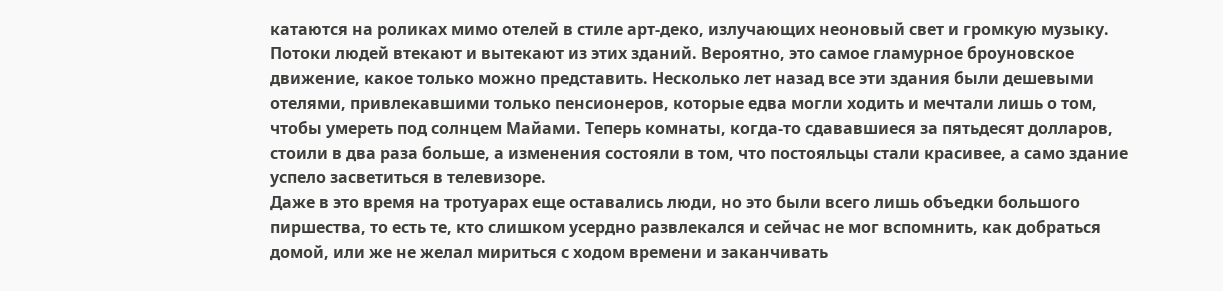катаются на роликах мимо отелей в стиле арт-деко, излучающих неоновый свет и громкую музыку. Потоки людей втекают и вытекают из этих зданий. Вероятно, это самое гламурное броуновское движение, какое только можно представить. Несколько лет назад все эти здания были дешевыми отелями, привлекавшими только пенсионеров, которые едва могли ходить и мечтали лишь о том, чтобы умереть под солнцем Майами. Теперь комнаты, когда-то сдававшиеся за пятьдесят долларов, стоили в два раза больше, а изменения состояли в том, что постояльцы стали красивее, а само здание успело засветиться в телевизоре.
Даже в это время на тротуарах еще оставались люди, но это были всего лишь объедки большого пиршества, то есть те, кто слишком усердно развлекался и сейчас не мог вспомнить, как добраться домой, или же не желал мириться с ходом времени и заканчивать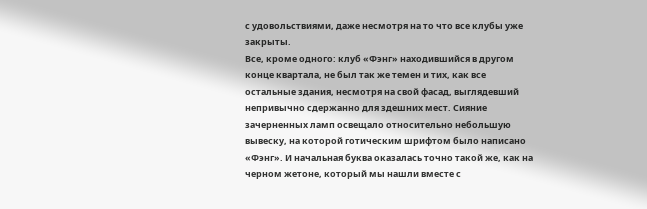с удовольствиями, даже несмотря на то что все клубы уже закрыты.
Все, кроме одного: клуб «Фэнг» находившийся в другом конце квартала, не был так же темен и тих, как все остальные здания, несмотря на свой фасад, выглядевший непривычно сдержанно для здешних мест. Сияние зачерненных ламп освещало относительно небольшую вывеску, на которой готическим шрифтом было написано «Фэнг». И начальная буква оказалась точно такой же, как на черном жетоне, который мы нашли вместе с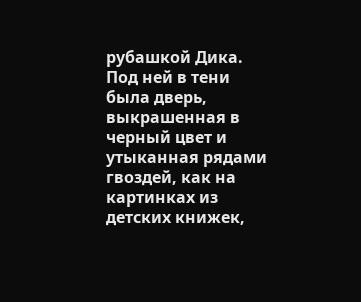рубашкой Дика. Под ней в тени была дверь, выкрашенная в черный цвет и утыканная рядами гвоздей, как на картинках из детских книжек,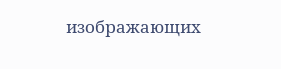изображающих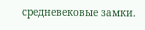средневековые замки.